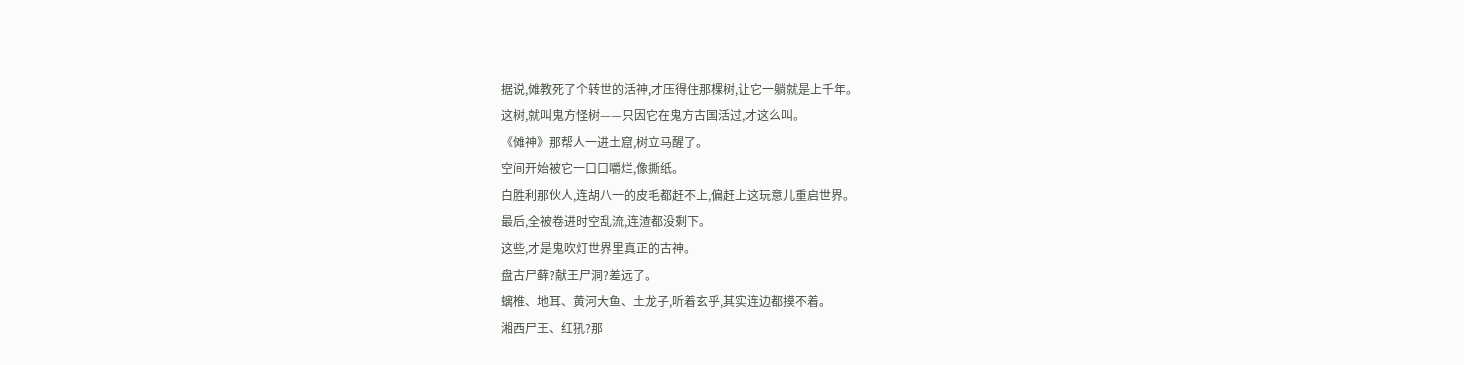据说,傩教死了个转世的活神,才压得住那棵树,让它一躺就是上千年。
这树,就叫鬼方怪树——只因它在鬼方古国活过,才这么叫。
《傩神》那帮人一进土窟,树立马醒了。
空间开始被它一口口嚼烂,像撕纸。
白胜利那伙人,连胡八一的皮毛都赶不上,偏赶上这玩意儿重启世界。
最后,全被卷进时空乱流,连渣都没剩下。
这些,才是鬼吹灯世界里真正的古神。
盘古尸藓?献王尸洞?差远了。
螭椎、地耳、黄河大鱼、土龙子,听着玄乎,其实连边都摸不着。
湘西尸王、红犼?那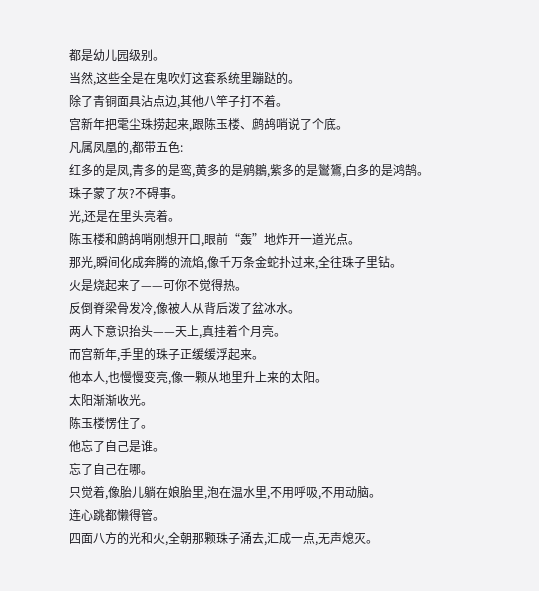都是幼儿园级别。
当然,这些全是在鬼吹灯这套系统里蹦跶的。
除了青铜面具沾点边,其他八竿子打不着。
宫新年把雮尘珠捞起来,跟陈玉楼、鹧鸪哨说了个底。
凡属凤凰的,都带五色:
红多的是凤,青多的是鸾,黄多的是鹓鶵,紫多的是鸑鷟,白多的是鸿鹄。
珠子蒙了灰?不碍事。
光,还是在里头亮着。
陈玉楼和鹧鸪哨刚想开口,眼前“轰”地炸开一道光点。
那光,瞬间化成奔腾的流焰,像千万条金蛇扑过来,全往珠子里钻。
火是烧起来了——可你不觉得热。
反倒脊梁骨发冷,像被人从背后泼了盆冰水。
两人下意识抬头——天上,真挂着个月亮。
而宫新年,手里的珠子正缓缓浮起来。
他本人,也慢慢变亮,像一颗从地里升上来的太阳。
太阳渐渐收光。
陈玉楼愣住了。
他忘了自己是谁。
忘了自己在哪。
只觉着,像胎儿躺在娘胎里,泡在温水里,不用呼吸,不用动脑。
连心跳都懒得管。
四面八方的光和火,全朝那颗珠子涌去,汇成一点,无声熄灭。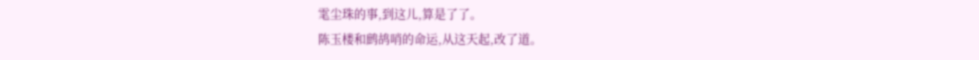雮尘珠的事,到这儿,算是了了。
陈玉楼和鹧鸪哨的命运,从这天起,改了道。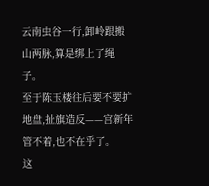云南虫谷一行,卸岭跟搬山两脉,算是绑上了绳子。
至于陈玉楼往后要不要扩地盘,扯旗造反——宫新年管不着,也不在乎了。
这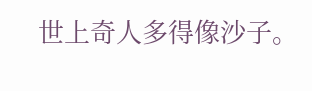世上奇人多得像沙子。